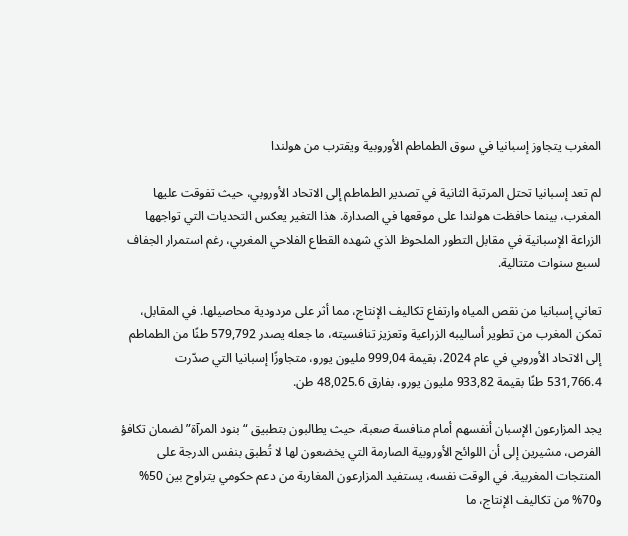المغرب يتجاوز إسبانيا في سوق الطماطم الأوروبية ويقترب من هولندا

لم تعد إسبانيا تحتل المرتبة الثانية في تصدير الطماطم إلى الاتحاد الأوروبي، حيث تفوقت عليها المغرب، بينما حافظت هولندا على موقعها في الصدارة. هذا التغير يعكس التحديات التي تواجهها الزراعة الإسبانية في مقابل التطور الملحوظ الذي شهده القطاع الفلاحي المغربي، رغم استمرار الجفاف لسبع سنوات متتالية.

تعاني إسبانيا من نقص المياه وارتفاع تكاليف الإنتاج، مما أثر على مردودية محاصيلها. في المقابل، تمكن المغرب من تطوير أساليبه الزراعية وتعزيز تنافسيته، ما جعله يصدر 579,792 طنًا من الطماطم إلى الاتحاد الأوروبي في عام 2024، بقيمة 999,04 مليون يورو، متجاوزًا إسبانيا التي صدّرت 531,766.4 طنًا بقيمة 933,82 مليون يورو، بفارق 48,025.6 طن.

يجد المزارعون الإسبان أنفسهم أمام منافسة صعبة، حيث يطالبون بتطبيق “بنود المرآة” لضمان تكافؤ الفرص، مشيرين إلى أن اللوائح الأوروبية الصارمة التي يخضعون لها لا تُطبق بنفس الدرجة على المنتجات المغربية. في الوقت نفسه، يستفيد المزارعون المغاربة من دعم حكومي يتراوح بين 50% و70% من تكاليف الإنتاج، ما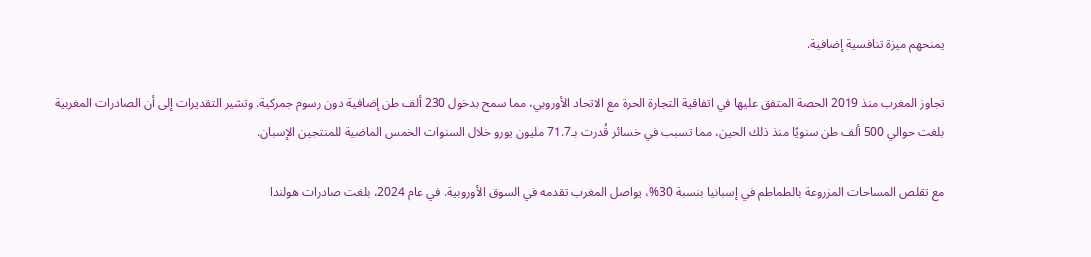يمنحهم ميزة تنافسية إضافية.

تجاوز المغرب منذ 2019 الحصة المتفق عليها في اتفاقية التجارة الحرة مع الاتحاد الأوروبي، مما سمح بدخول 230 ألف طن إضافية دون رسوم جمركية. وتشير التقديرات إلى أن الصادرات المغربية بلغت حوالي 500 ألف طن سنويًا منذ ذلك الحين، مما تسبب في خسائر قُدرت بـ71.7 مليون يورو خلال السنوات الخمس الماضية للمنتجين الإسبان.

مع تقلص المساحات المزروعة بالطماطم في إسبانيا بنسبة 30%، يواصل المغرب تقدمه في السوق الأوروبية. في عام 2024، بلغت صادرات هولندا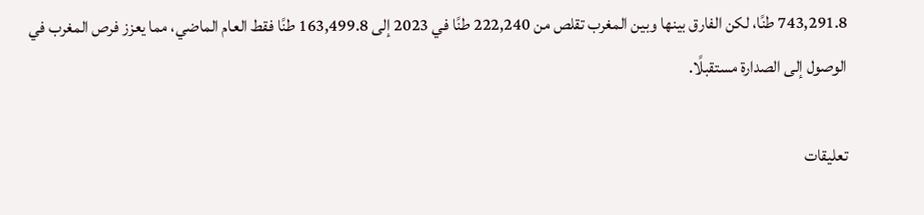743,291.8 طنًا، لكن الفارق بينها وبين المغرب تقلص من 222,240 طنًا في 2023 إلى 163,499.8 طنًا فقط العام الماضي، مما يعزز فرص المغرب في الوصول إلى الصدارة مستقبلًا.

تعليقات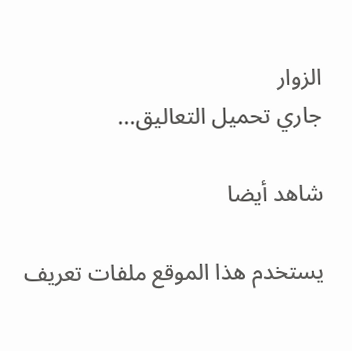الزوار
جاري تحميل التعاليق...

شاهد أيضا

يستخدم هذا الموقع ملفات تعريف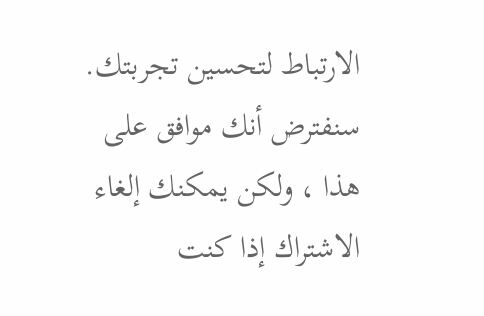الارتباط لتحسين تجربتك. سنفترض أنك موافق على هذا ، ولكن يمكنك إلغاء الاشتراك إذا كنت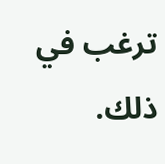ترغب في ذلك.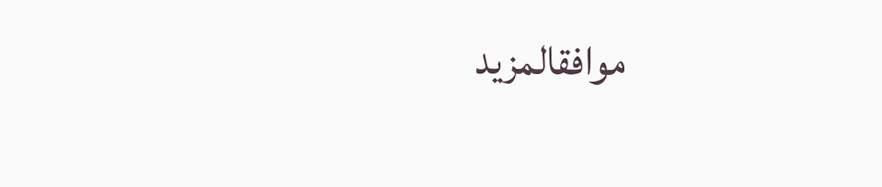موافقالمزيد